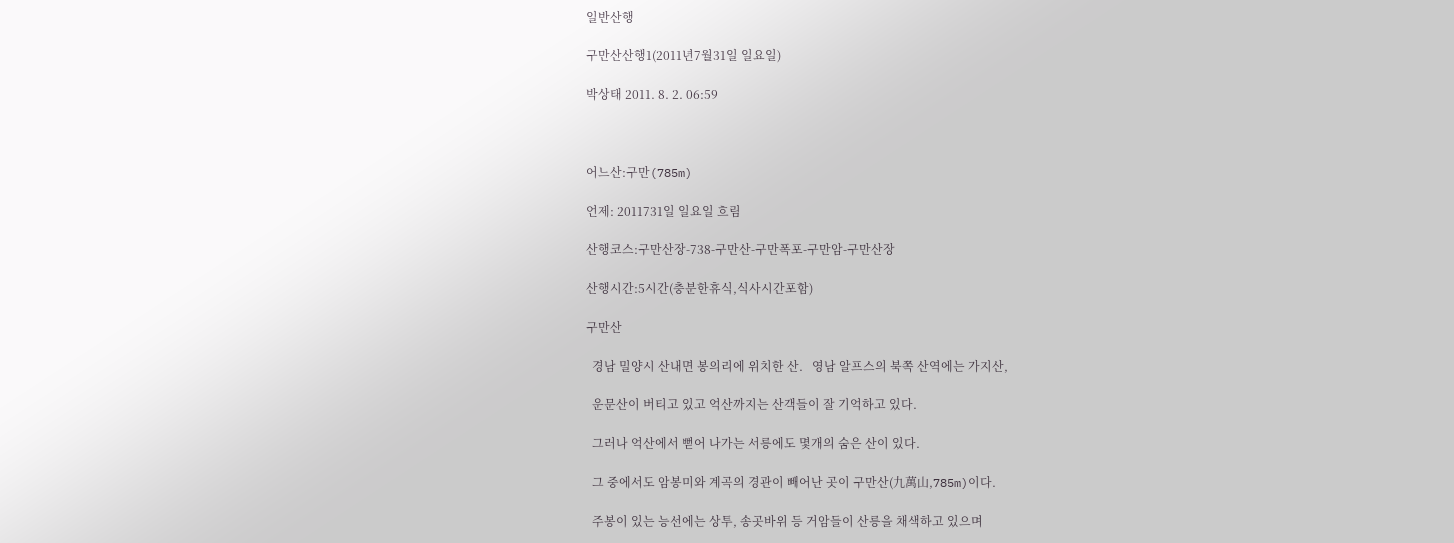일반산행

구만산산행1(2011년7월31일 일요일)

박상태 2011. 8. 2. 06:59



어느산:구만(785m)

언제: 2011731일 일요일 흐림

산행코스:구만산장-738-구만산-구만폭포-구만암-구만산장

산행시간:5시간(충분한휴식,식사시간포함)

구만산

  경남 밀양시 산내면 봉의리에 위치한 산.   영남 알프스의 북쪽 산역에는 가지산,

  운문산이 버티고 있고 억산까지는 산객들이 잘 기억하고 있다.

  그러나 억산에서 뻗어 나가는 서릉에도 몇개의 숨은 산이 있다.

  그 중에서도 암봉미와 계곡의 경관이 빼어난 곳이 구만산(九萬山,785m)이다.

  주봉이 있는 능선에는 상투, 송곳바위 등 거암들이 산릉을 채색하고 있으며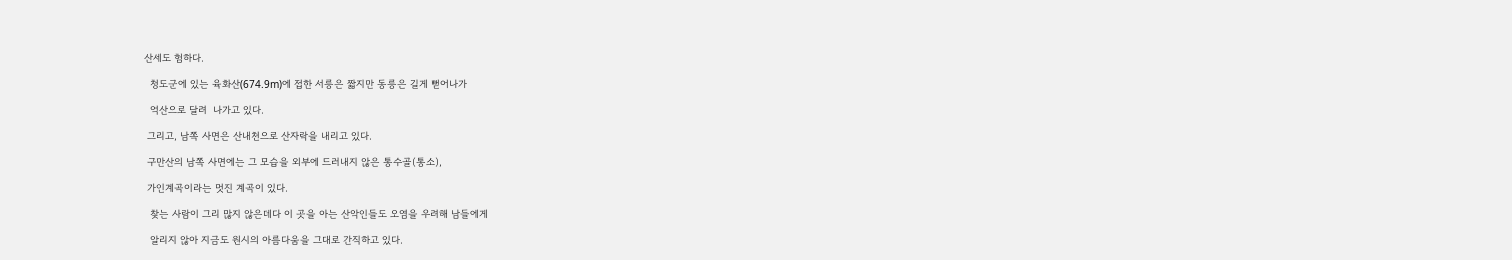산세도 험하다.

  청도군에 있는 육화산(674.9m)에 접한 서릉은 짧지만 동릉은 길게 뻗어나가

  억산으로 달려  나가고 있다.

 그리고, 남쪽 사면은 산내천으로 산자락을 내리고 있다.

 구만산의 남쪽 사면에는 그 모습을 외부에 드러내지 않은 통수골(통소),

 가인계곡이라는 멋진 계곡이 있다.

  찾는 사람이 그리 많지 않은데다 이 곳을 아는 산악인들도 오염을 우려해 남들에게

  알리지 않아 지금도 원시의 아름다움을 그대로 간직하고 있다.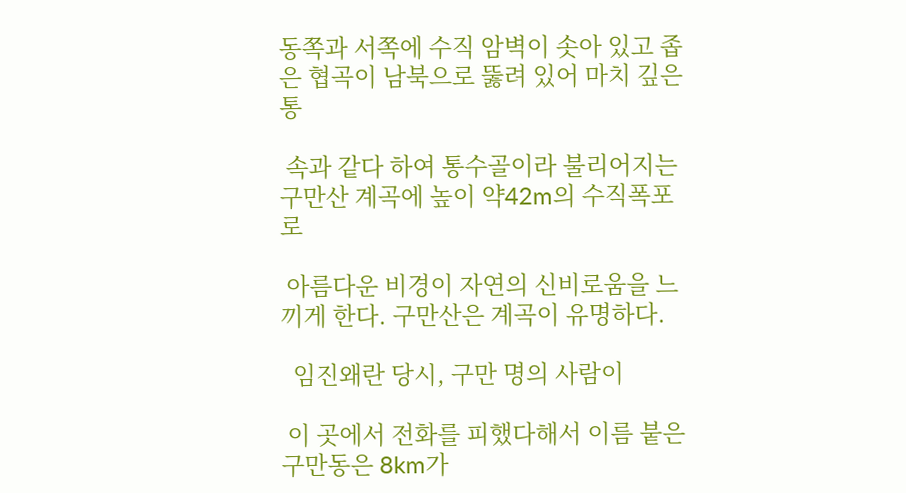동쪽과 서쪽에 수직 암벽이 솟아 있고 좁은 협곡이 남북으로 뚫려 있어 마치 깊은통

 속과 같다 하여 통수골이라 불리어지는 구만산 계곡에 높이 약42m의 수직폭포로

 아름다운 비경이 자연의 신비로움을 느끼게 한다. 구만산은 계곡이 유명하다.

  임진왜란 당시, 구만 명의 사람이

 이 곳에서 전화를 피했다해서 이름 붙은 구만동은 8km가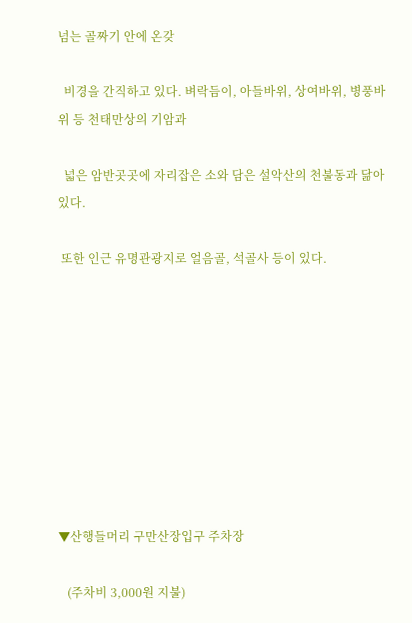넘는 골짜기 안에 온갖

  비경을 간직하고 있다. 벼락듬이, 아들바위, 상여바위, 병풍바위 등 천태만상의 기암과

  넓은 암반곳곳에 자리잡은 소와 담은 설악산의 천불동과 닮아 있다.

 또한 인근 유명관광지로 얼음골, 석골사 등이 있다.









▼산행들머리 구만산장입구 주차장

   (주차비 3,000원 지불)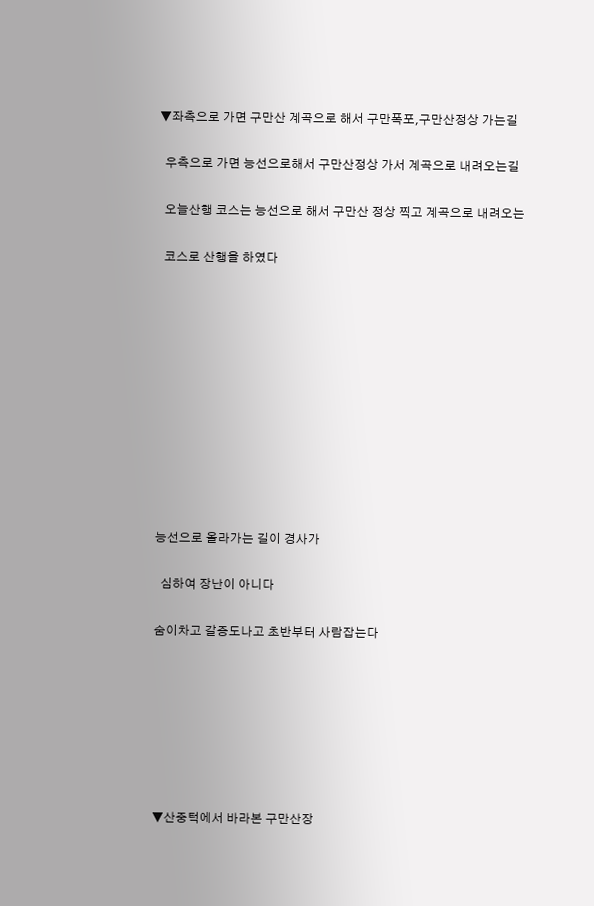▼좌측으로 가면 구만산 계곡으로 해서 구만폭포,구만산정상 가는길

  우측으로 가면 능선으로해서 구만산정상 가서 계곡으로 내려오는길

  오늘산행 코스는 능선으로 해서 구만산 정상 찍고 계곡으로 내려오는

  코스로 산행을 하였다











능선으로 올라가는 길이 경사가

  심하여 장난이 아니다

숨이차고 갈증도나고 초반부터 사람잡는다







▼산중턱에서 바라본 구만산장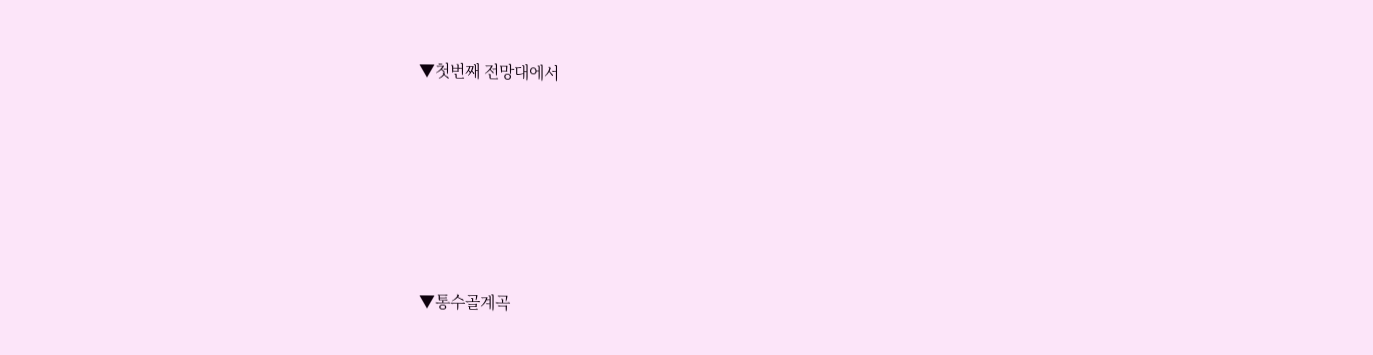▼첫번째 전망대에서









▼통수골계곡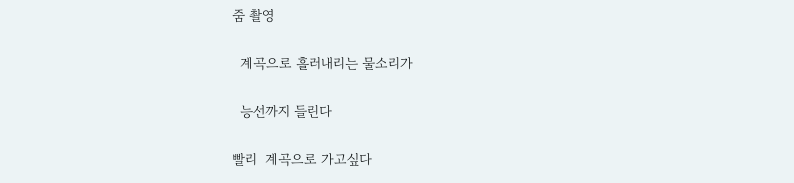줌 촬영

  계곡으로 흘러내리는 물소리가

  능선까지 들린다

빨리  계곡으로 가고싶다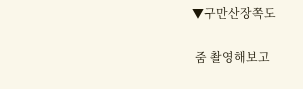▼구만산장쪽도

 줌 촬영해보고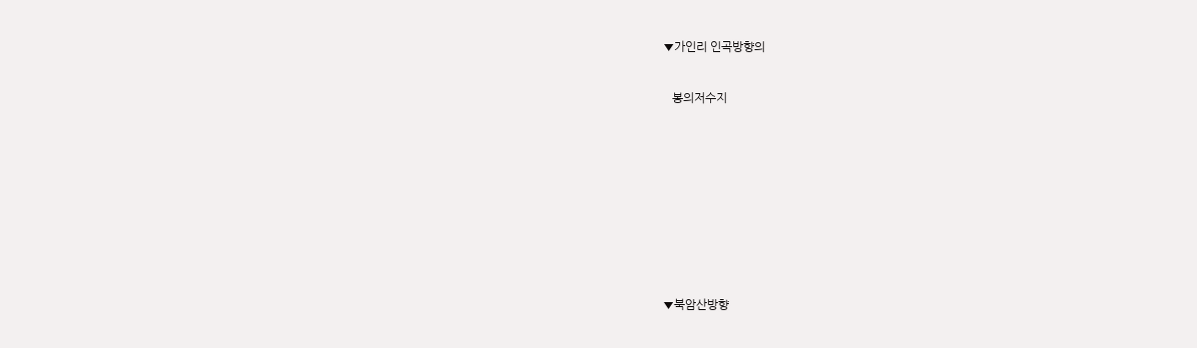▼가인리 인곡방향의

   봉의저수지







▼북암산방향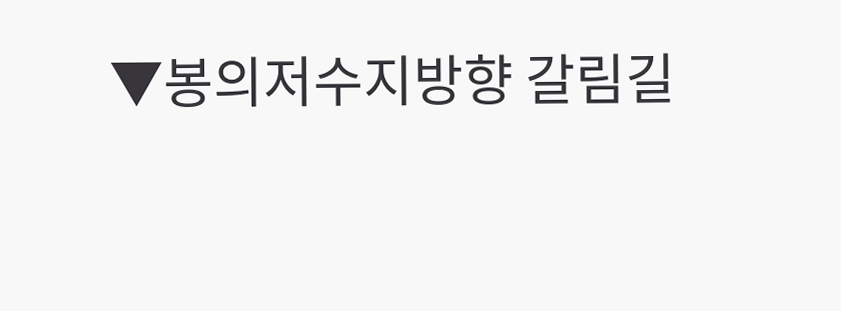▼봉의저수지방향 갈림길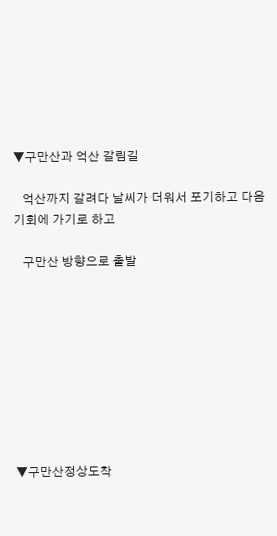▼구만산과 억산 갈림길

   억산까지 갈려다 날씨가 더워서 포기하고 다음 기회에 가기로 하고

   구만산 방향으로 출발









▼구만산정상도착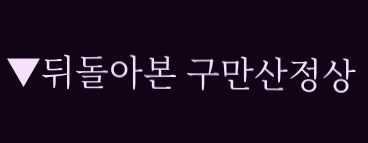▼뒤돌아본 구만산정상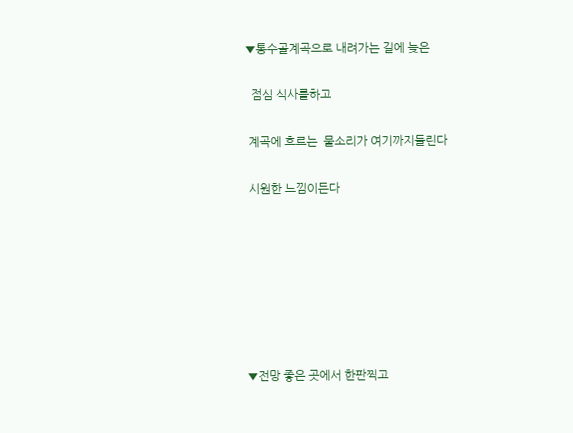▼통수골계곡으로 내려가는 길에 늦은

  점심 식사를하고

 계곡에 흐르는  물소리가 여기까지들린다

 시원한 느낌이든다







▼전망 좋은 곳에서 한판찍고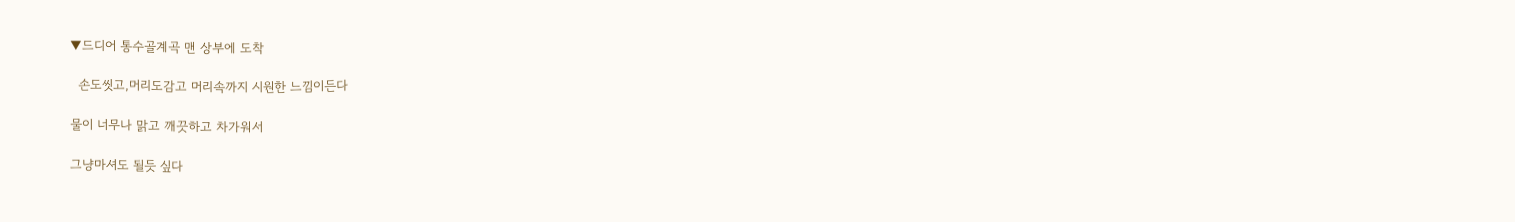▼드디어 통수골계곡 맨 상부에 도착

  손도씻고,머리도감고 머리속까지 시원한 느낌이든다

물이 너무나 맑고 깨끗하고 차가워서

그냥마셔도 될듯 싶다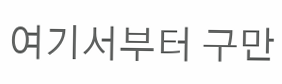여기서부터 구만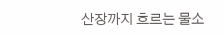산장까지 흐르는 물소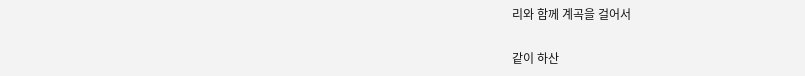리와 함께 계곡을 걸어서

같이 하산